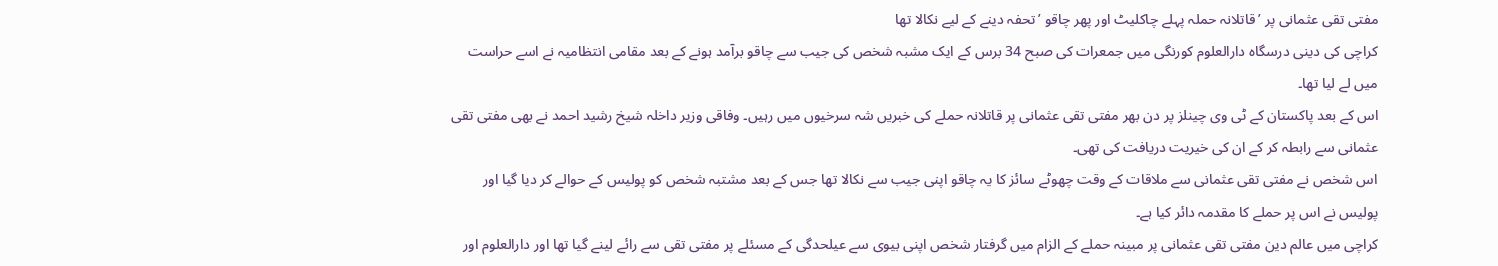مفتی تقی عثمانی پر ’قاتلانہ حملہ پہلے چاکلیٹ اور پھر چاقو ’تحفہ دینے کے لیے نکالا تھا
کراچی کی دینی درسگاہ دارالعلوم کورنگی میں جمعرات کی صبح 34 برس کے ایک مشبہ شخص کی جیب سے چاقو برآمد ہونے کے بعد مقامی انتظامیہ نے اسے حراست میں لے لیا تھا۔
اس کے بعد پاکستان کے ٹی وی چینلز پر دن بھر مفتی تقی عثمانی پر قاتلانہ حملے کی خبریں شہ سرخیوں میں رہیں۔ وفاقی وزیر داخلہ شیخ رشید احمد نے بھی مفتی تقی عثمانی سے رابطہ کر کے ان کی خیریت دریافت کی تھی۔
اس شخص نے مفتی تقی عثمانی سے ملاقات کے وقت چھوٹے سائز کا یہ چاقو اپنی جیب سے نکالا تھا جس کے بعد مشتبہ شخص کو پولیس کے حوالے کر دیا گیا اور پولیس نے اس پر حملے کا مقدمہ دائر کیا ہے۔
کراچی میں عالم دین مفتی تقی عثمانی پر مبینہ حملے کے الزام میں گرفتار شخص اپنی بیوی سے عیلحدگی کے مسئلے پر مفتی تقی سے رائے لینے گیا تھا اور دارالعلوم اور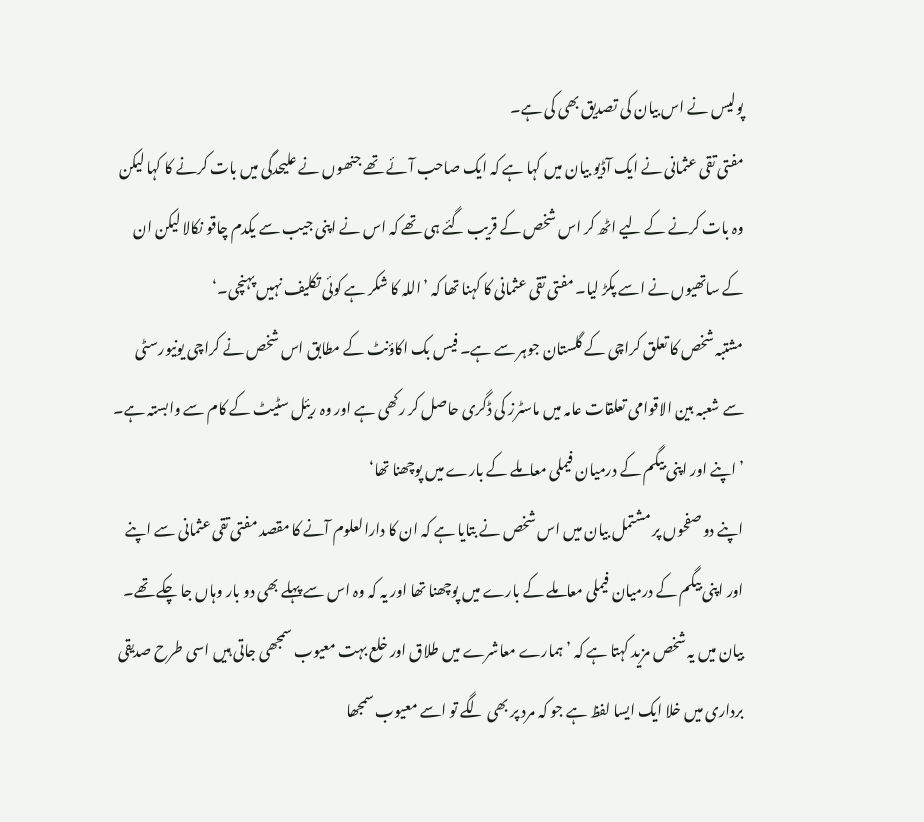پولیس نے اس بیان کی تصدیق بھی کی ہے۔
مفتی تقی عثمانی نے ایک آڈیو بیان میں کہا ہے کہ ایک صاحب آئے تھے جنھوں نے علیحدگی میں بات کرنے کا کہا لیکن وہ بات کرنے کے لیے اٹھ کر اس شخص کے قریب گئے ہی تھے کہ اس نے اپنی جیب سے یکدم چاقو نکالا لیکن ان کے ساتھیوں نے اسے پکڑ لیا۔ مفتی تقی عثمانی کا کہنا تھا کہ ’اللہ کا شکر ہے کوئی تکلیف نہیں پہنچی۔‘
مشتبہ شخص کا تعلق کراچی کے گلستان جوہر سے ہے۔ فیس بک اکاؤنٹ کے مطابق اس شخص نے کراچی یونیورسٹی سے شعبہ بین الاقوامی تعلقات عامہ میں ماسٹرز کی ڈگری حاصل کر رکھی ہے اور وہ ریئل سٹیٹ کے کام سے وابستہ ہے۔
’اپنے اور اپنی بیگم کے درمیان فیملی معاملے کے بارے میں پوچھنا تھا‘
اپنے دو صفحوں پر مشتمل بیان میں اس شخص نے بتایا ہے کہ ان کا دارالعلوم آنے کا مقصد مفتی تقی عثمانی سے اپنے اور اپنی بیگم کے درمیان فیملی معاملے کے بارے میں پوچھنا تھا اور یہ کہ وہ اس سے پہلے بھی دو بار وہاں جا چکے تھے۔
بیان میں یہ شخص مزید کہتا ہے کہ ’ہمارے معاشرے میں طلاق اور خلع بہت معیوب سمجھی جاتی ہیں اسی طرح صدیقی برداری میں خلا ایک ایسا لفظ ہے جو کہ مرد پر بھی لگے تو اسے معیوب سمجھا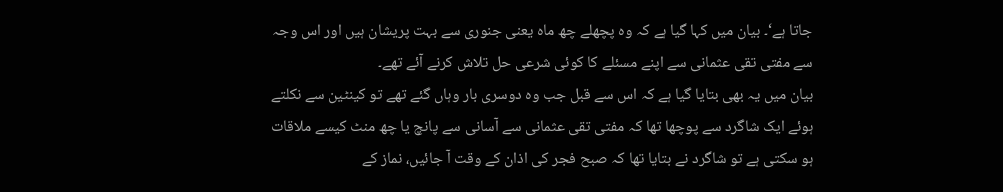جاتا ہے‘۔ بیان میں کہا گیا ہے کہ وہ پچھلے چھ ماہ یعنی جنوری سے بہت پریشان ہیں اور اس وجہ سے مفتی تقی عثمانی سے اپنے مسئلے کا کوئی شرعی حل تلاش کرنے آئے تھے۔
بیان میں یہ بھی بتایا گیا ہے کہ اس سے قبل جب وہ دوسری بار وہاں گئے تھے تو کینٹین سے نکلتے ہوئے ایک شاگرد سے پوچھا تھا کہ مفتی تقی عثمانی سے آسانی سے پانچ یا چھ منٹ کیسے ملاقات ہو سکتی ہے تو شاگرد نے بتایا تھا کہ صبح فجر کی اذان کے وقت آ جائیں، نماز کے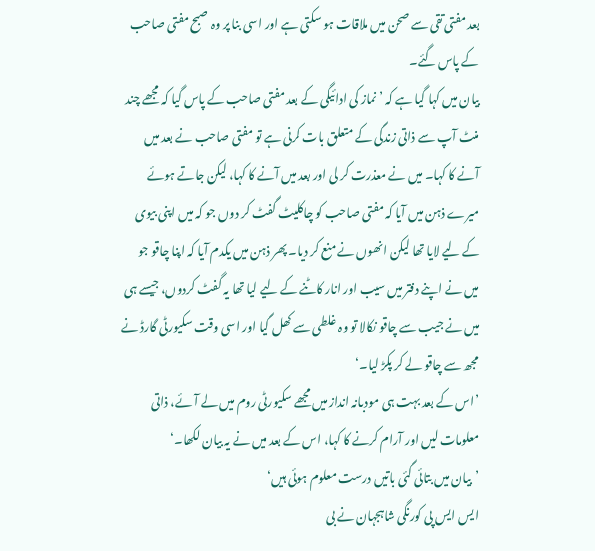بعد مفتی تقی سے صحن میں ملاقات ہو سکتی ہے اور اسی بنا پر وہ صبح مفتی صاحب کے پاس گئے۔
بیان میں کہا گیا ہے کہ ’نماز کی ادائیگی کے بعد مفتی صاحب کے پاس گیا کہ مجھے چند منٹ آپ سے ذاتی زندگی کے متعلق بات کرنی ہے تو مفتی صاحب نے بعد میں آنے کا کہا۔ میں نے معذرت کر لی اور بعد میں آنے کا کہا، لیکن جاتے ہوئے میرے ذہن میں آیا کہ مفتی صاحب کو چاکلیٹ گفٹ کر دوں جو کہ میں اپنی بیوی کے لیے لایا تھا لیکن انھوں نے منع کر دیا۔ پھر ذہن میں یکدم آیا کہ اپنا چاقو جو میں نے اپنے دفتر میں سیب اور انار کاٹنے کے لیے لیا تھا یہ گفٹ کردوں، جیسے ہی میں نے جیب سے چاقو نکالا تو وہ غلطی سے کھل گیا اور اسی وقت سکیورٹی گارڈ نے مجھ سے چاقو لے کر پکڑ لیا۔‘
’اس کے بعد بہت ہی مودبانہ انداز میں مجھے سکیورٹی روم میں لے آئے، ذاتی معلومات لیں اور آرام کرنے کا کہا، اس کے بعد میں نے یہ بیان لکھا۔‘
’بیان میں بتائی گئی باتیں درست معلوم ہوئی ہیں‘
ایس ایس پی کورنگی شاہجہان نے بی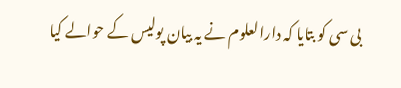بی سی کو بتایا کہ دارالعلوم نے یہ بیان پولیس کے حوالے کیا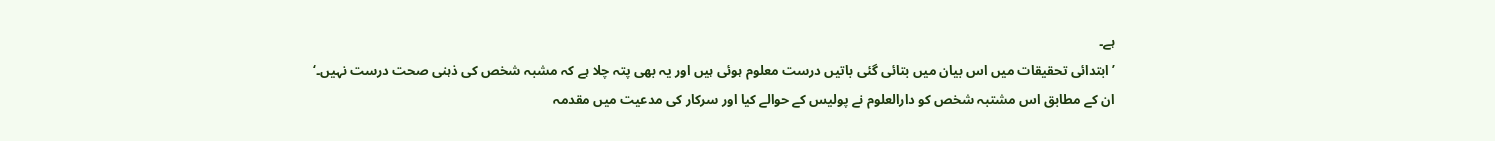ہے۔
’ابتدائی تحقیقات میں اس بیان میں بتائی گئی باتیں درست معلوم ہوئی ہیں اور یہ بھی پتہ چلا ہے کہ مشبہ شخص کی ذہنی صحت درست نہیں۔‘
ان کے مطابق اس مشتبہ شخص کو دارالعلوم نے پولیس کے حوالے کیا اور سرکار کی مدعیت میں مقدمہ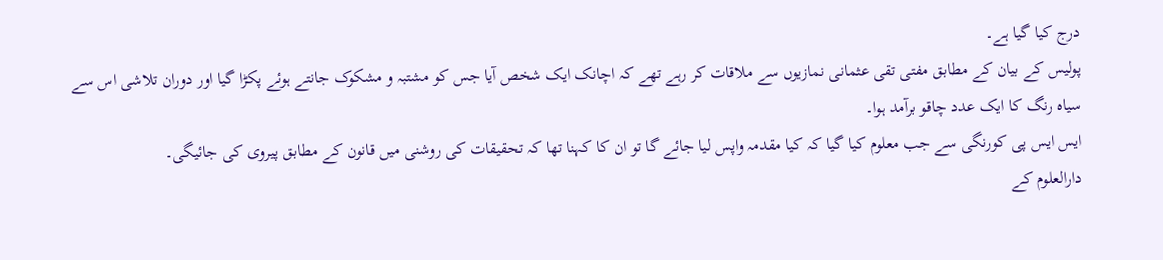درج کیا گیا ہے۔
پولیس کے بیان کے مطابق مفتی تقی عثمانی نمازیوں سے ملاقات کر رہے تھے کہ اچانک ایک شخص آیا جس کو مشتبہ و مشکوک جانتے ہوئے پکڑا گیا اور دوران تلاشی اس سے سیاہ رنگ کا ایک عدد چاقو برآمد ہوا۔
ایس ایس پی کورنگی سے جب معلوم کیا گیا کہ کیا مقدمہ واپس لیا جائے گا تو ان کا کہنا تھا کہ تحقیقات کی روشنی میں قانون کے مطابق پیروی کی جائیگی۔
دارالعلوم کے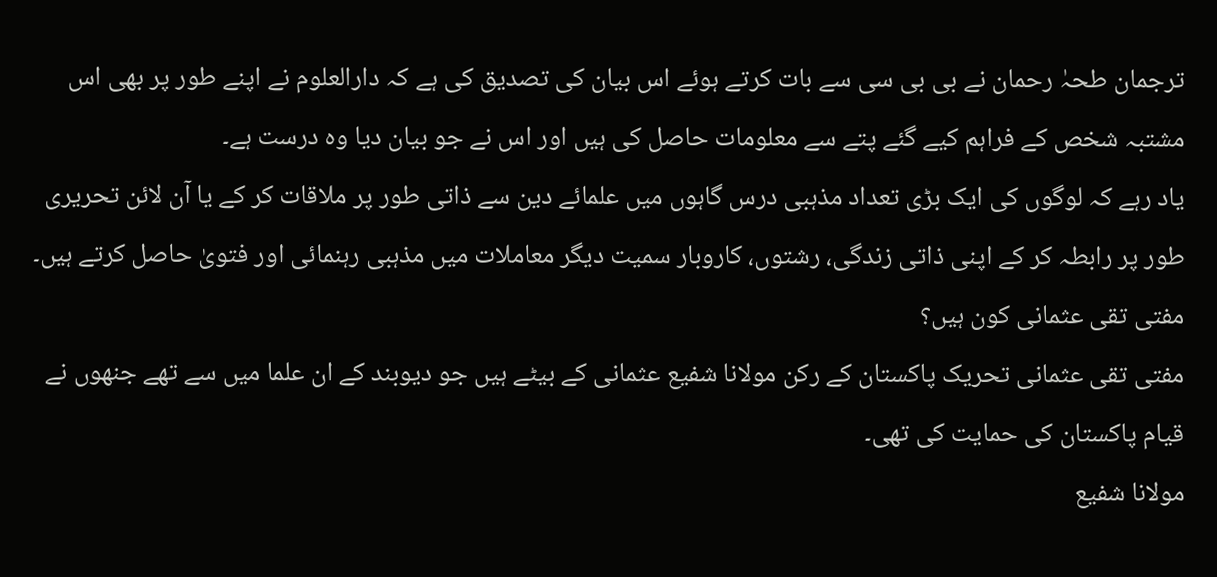ترجمان طحہٰ رحمان نے بی بی سی سے بات کرتے ہوئے اس بیان کی تصدیق کی ہے کہ دارالعلوم نے اپنے طور پر بھی اس مشتبہ شخص کے فراہم کیے گئے پتے سے معلومات حاصل کی ہیں اور اس نے جو بیان دیا وہ درست ہے۔
یاد رہے کہ لوگوں کی ایک بڑی تعداد مذہبی درس گاہوں میں علمائے دین سے ذاتی طور پر ملاقات کر کے یا آن لائن تحریری طور پر رابطہ کر کے اپنی ذاتی زندگی، رشتوں، کاروبار سمیت دیگر معاملات میں مذہبی رہنمائی اور فتویٰ حاصل کرتے ہیں۔
مفتی تقی عثمانی کون ہیں؟
مفتی تقی عثمانی تحریک پاکستان کے رکن مولانا شفیع عثمانی کے بیٹے ہیں جو دیوبند کے ان علما میں سے تھے جنھوں نے قیام پاکستان کی حمایت کی تھی۔
مولانا شفیع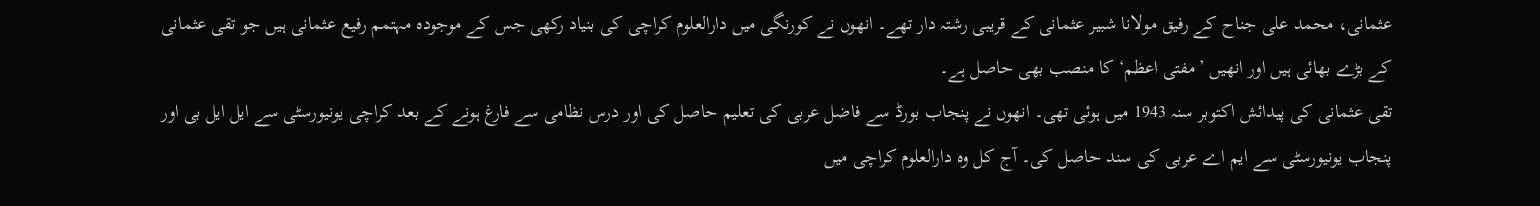عثمانی، محمد علی جناح کے رفیق مولانا شبیر عثمانی کے قریبی رشتہ دار تھے۔ انھوں نے کورنگی میں دارالعلوم کراچی کی بنیاد رکھی جس کے موجودہ مہتمم رفیع عثمانی ہیں جو تقی عثمانی کے بڑے بھائی ہیں اور انھیں ’مفتی اعظم‘ کا منصب بھی حاصل ہے۔
تقی عثمانی کی پیدائش اکتوبر سنہ 1943 میں ہوئی تھی۔ انھوں نے پنجاب بورڈ سے فاضل عربی کی تعلیم حاصل کی اور درس نظامی سے فارغ ہونے کے بعد کراچی یونیورسٹی سے ایل ایل بی اور پنجاب یونیورسٹی سے ایم اے عربی کی سند حاصل کی۔ آج کل وہ دارالعلوم کراچی میں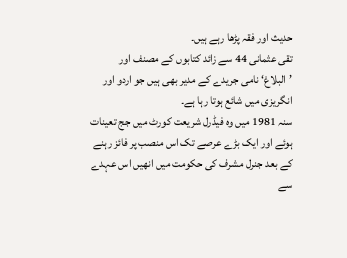حدیث اور فقہ پڑھا رہے ہیں۔
تقی عثمانی 44 سے زائد کتابوں کے مصنف اور ’البلاغ‘ نامی جریدے کے مدیر بھی ہیں جو اردو اور انگریزی میں شائع ہوتا رہا ہے۔
سنہ 1981 میں وہ فیڈرل شریعت کورٹ میں جج تعینات ہوئے اور ایک بڑے عرصے تک اس منصب پر فائز رہنے کے بعد جنرل مشرف کی حکومت میں انھیں اس عہدے سے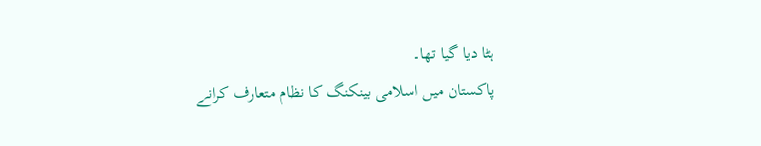ہٹا دیا گیا تھا۔
پاکستان میں اسلامی بینکنگ کا نظام متعارف کرانے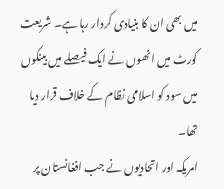میں بھی ان کا بنیادی کردار رہا ہے۔ شریعت کورٹ میں انھوں نے ایک فیصلے میں بینکوں میں سود کو اسلامی نظام کے خلاف قرار دیا تھا۔
امریکہ اور اتحادیوں نے جب افغانستان پر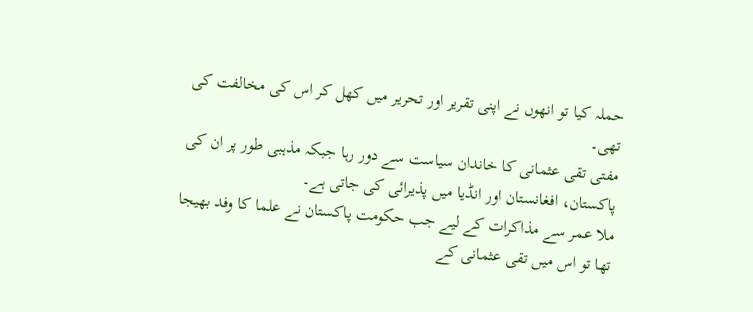حملہ کیا تو انھوں نے اپنی تقریر اور تحریر میں کھل کر اس کی مخالفت کی تھی۔
مفتی تقی عثمانی کا خاندان سیاست سے دور رہا جبکہ مذہبی طور پر ان کی پاکستان، افغانستان اور انڈیا میں پذیرائی کی جاتی ہے۔
ملا عمر سے مذاکرات کے لیے جب حکومت پاکستان نے علما کا وفد بھیجا تھا تو اس میں تقی عثمانی کے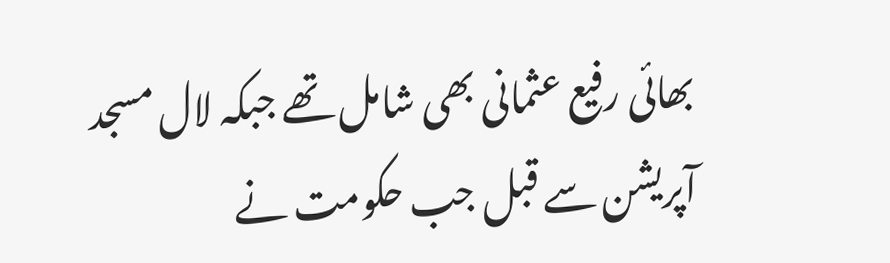بھائی رفیع عثمانی بھی شامل تھے جبکہ لال مسجد آپریشن سے قبل جب حکومت نے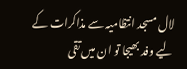لال مسجد انتظامیہ سے مذاکرات کے لیے وفد بھیجا تو ان میں تقی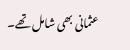عثمانی بھی شامل تھے۔